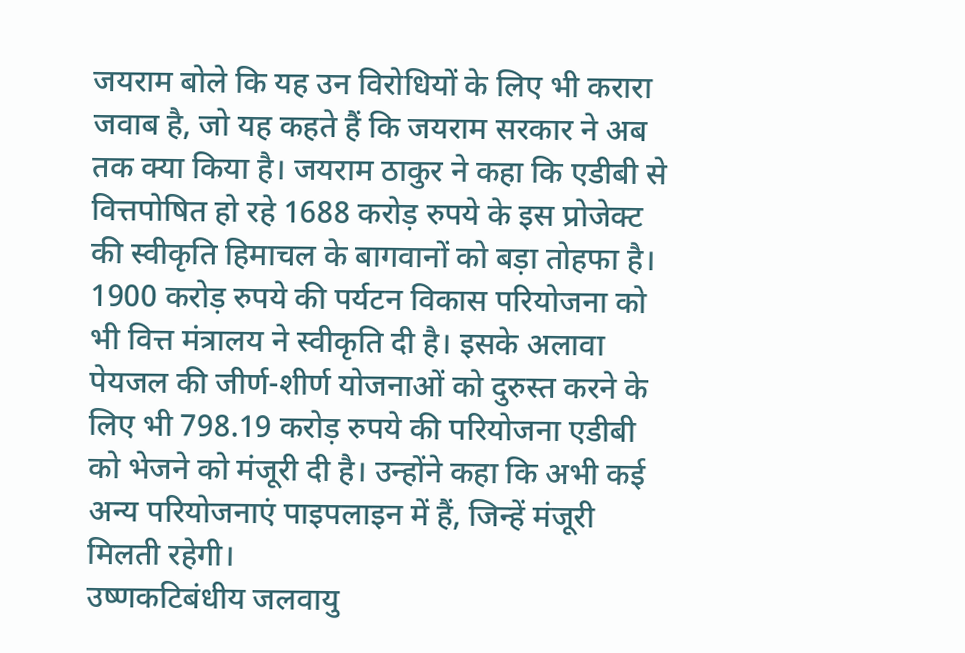जयराम बोले कि यह उन विरोधियों के लिए भी करारा जवाब है, जो यह कहते हैं कि जयराम सरकार ने अब तक क्या किया है। जयराम ठाकुर ने कहा कि एडीबी से वित्तपोषित हो रहे 1688 करोड़ रुपये के इस प्रोजेक्ट की स्वीकृति हिमाचल के बागवानों को बड़ा तोहफा है।
1900 करोड़ रुपये की पर्यटन विकास परियोजना को भी वित्त मंत्रालय ने स्वीकृति दी है। इसके अलावा पेयजल की जीर्ण-शीर्ण योजनाओं को दुरुस्त करने के लिए भी 798.19 करोड़ रुपये की परियोजना एडीबी को भेजने को मंजूरी दी है। उन्होंने कहा कि अभी कई अन्य परियोजनाएं पाइपलाइन में हैं, जिन्हें मंजूरी मिलती रहेगी।
उष्णकटिबंधीय जलवायु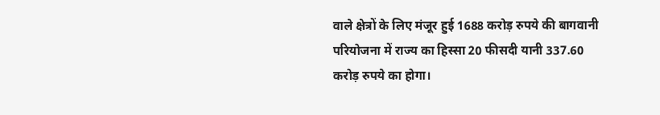वाले क्षेत्रों के लिए मंजूर हुई 1688 करोड़ रुपये की बागवानी परियोजना में राज्य का हिस्सा 20 फीसदी यानी 337.60 करोड़ रुपये का होगा।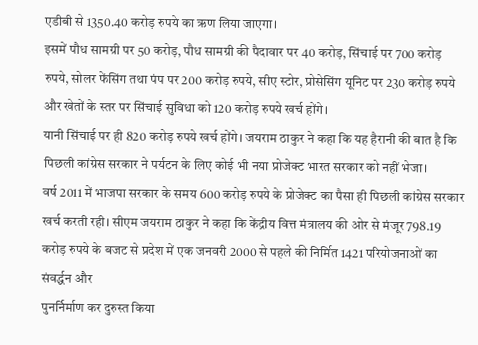एडीबी से 1350.40 करोड़ रुपये का ऋण लिया जाएगा।
इसमें पौध सामग्री पर 50 करोड़, पौध सामग्री की पैदावार पर 40 करोड़, सिंचाई पर 700 करोड़ रुपये, सोलर फेंसिंग तथा पंप पर 200 करोड़ रुपये, सीए स्टोर, प्रोसेसिंग यूनिट पर 230 करोड़ रुपये और खेतों के स्तर पर सिंचाई सुविधा को 120 करोड़ रुपये खर्च होंगे।
यानी सिंचाई पर ही 820 करोड़ रुपये खर्च होंगे। जयराम ठाकुर ने कहा कि यह हैरानी की बात है कि पिछली कांग्रेस सरकार ने पर्यटन के लिए कोई भी नया प्रोजेक्ट भारत सरकार को नहीं भेजा।
वर्ष 2011 में भाजपा सरकार के समय 600 करोड़ रुपये के प्रोजेक्ट का पैसा ही पिछली कांग्रेस सरकार खर्च करती रही। सीएम जयराम ठाकुर ने कहा कि केंद्रीय वित्त मंत्रालय की ओर से मंजूर 798.19 करोड़ रुपये के बजट से प्रदेश में एक जनवरी 2000 से पहले की निर्मित 1421 परियोजनाओं का संवर्द्धन और
पुनर्निर्माण कर दुरुस्त किया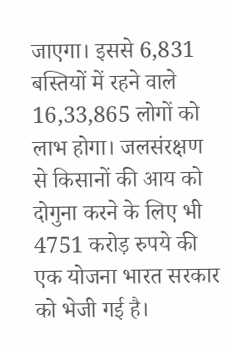जाएगा। इससे 6,831 बस्तियों में रहने वाले 16,33,865 लोगों को लाभ होगा। जलसंरक्षण से किसानों की आय को दोगुना करने के लिए भी 4751 करोड़ रुपये की एक योजना भारत सरकार को भेजी गई है।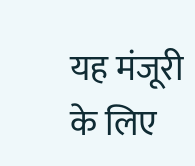यह मंजूरी के लिए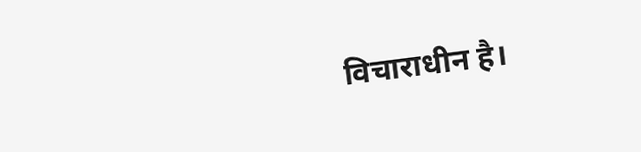विचाराधीन है।